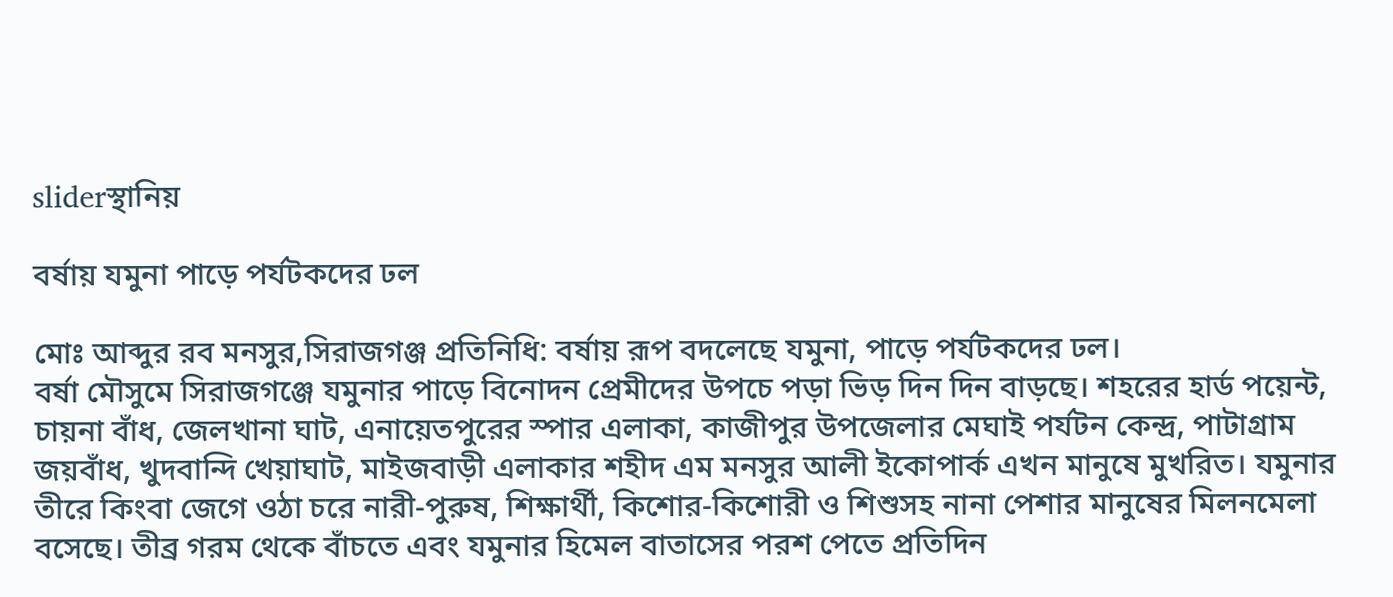sliderস্থানিয়

বর্ষায় যমুনা পাড়ে পর্যটকদের ঢল

মোঃ আব্দুর রব মনসুর,সিরাজগঞ্জ প্রতিনিধি: বর্ষায় রূপ বদলেছে যমুনা, পাড়ে পর্যটকদের ঢল।
বর্ষা মৌসুমে সিরাজগঞ্জে যমুনার পাড়ে বিনোদন প্রেমীদের উপচে পড়া ভিড় দিন দিন বাড়ছে। শহরের হার্ড পয়েন্ট, চায়না বাঁধ, জেলখানা ঘাট, এনায়েতপুরের স্পার এলাকা, কাজীপুর উপজেলার মেঘাই পর্যটন কেন্দ্র, পাটাগ্রাম জয়বাঁধ, খুদবান্দি খেয়াঘাট, মাইজবাড়ী এলাকার শহীদ এম মনসুর আলী ইকোপার্ক এখন মানুষে মুখরিত। যমুনার তীরে কিংবা জেগে ওঠা চরে নারী-পুরুষ, শিক্ষার্থী, কিশোর-কিশোরী ও শিশুসহ নানা পেশার মানুষের মিলনমেলা বসেছে। তীব্র গরম থেকে বাঁচতে এবং যমুনার হিমেল বাতাসের পরশ পেতে প্রতিদিন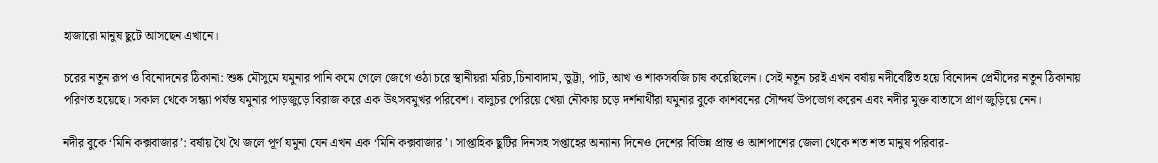হাজারো মানুষ ছুটে আসছেন এখানে।

চরের নতুন রূপ ও বিনোদনের ঠিকানা: শুষ্ক মৌসুমে যমুনার পানি কমে গেলে জেগে ওঠা চরে স্থানীয়রা মরিচ,চিনাবাদাম, ভুট্টা, পাট, আখ ও শাকসবজি চাষ করেছিলেন। সেই নতুন চরই এখন বর্ষায় নদীবেষ্টিত হয়ে বিনোদন প্রেমীদের নতুন ঠিকানায় পরিণত হয়েছে। সকাল থেকে সন্ধ্যা পর্যন্ত যমুনার পাড়জুড়ে বিরাজ করে এক উৎসবমুখর পরিবেশ। বালুচর পেরিয়ে খেয়া নৌকায় চড়ে দর্শনার্থীরা যমুনার বুকে কাশবনের সৌন্দর্য উপভোগ করেন এবং নদীর মুক্ত বাতাসে প্রাণ জুড়িয়ে নেন।

নদীর বুকে ‘মিনি কক্সবাজার’: বর্ষায় থৈ থৈ জলে পূর্ণ যমুনা যেন এখন এক ‘মিনি কক্সবাজার’। সাপ্তাহিক ছুটির দিনসহ সপ্তাহের অন্যান্য দিনেও দেশের বিভিন্ন প্রান্ত ও আশপাশের জেলা থেকে শত শত মানুষ পরিবার-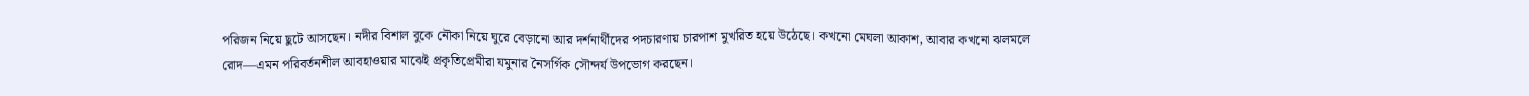পরিজন নিয়ে ছুটে আসছেন। নদীর বিশাল বুকে নৌকা নিয়ে ঘুরে বেড়ানো আর দর্শনার্থীদের পদচারণায় চারপাশ মুখরিত হয়ে উঠেছে। কখনো মেঘলা আকাশ, আবার কখনো ঝলমলে রোদ—এমন পরিবর্তনশীল আবহাওয়ার মাঝেই প্রকৃতিপ্রেমীরা যমুনার নৈসর্গিক সৌন্দর্য উপভোগ করছেন।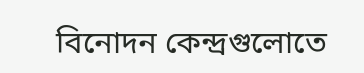বিনোদন কেন্দ্রগুলোতে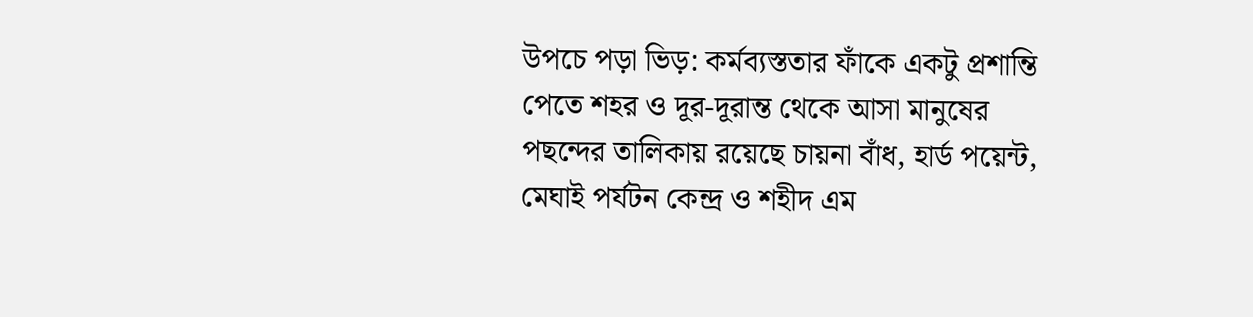উপচে পড়া ভিড়: কর্মব্যস্ততার ফাঁকে একটু প্রশান্তি পেতে শহর ও দূর-দূরান্ত থেকে আসা মানুষের পছন্দের তালিকায় রয়েছে চায়না বাঁধ, হার্ড পয়েন্ট, মেঘাই পর্যটন কেন্দ্র ও শহীদ এম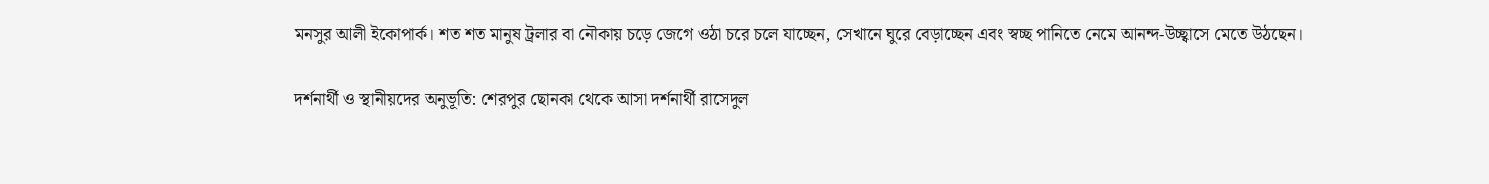মনসুর আলী ইকোপার্ক। শত শত মানুষ ট্রলার বা নৌকায় চড়ে জেগে ওঠা চরে চলে যাচ্ছেন, সেখানে ঘুরে বেড়াচ্ছেন এবং স্বচ্ছ পানিতে নেমে আনন্দ-উচ্ছ্বাসে মেতে উঠছেন।

দর্শনার্থী ও স্থানীয়দের অনুভূতি: শেরপুর ছোনকা থেকে আসা দর্শনার্থী রাসেদুল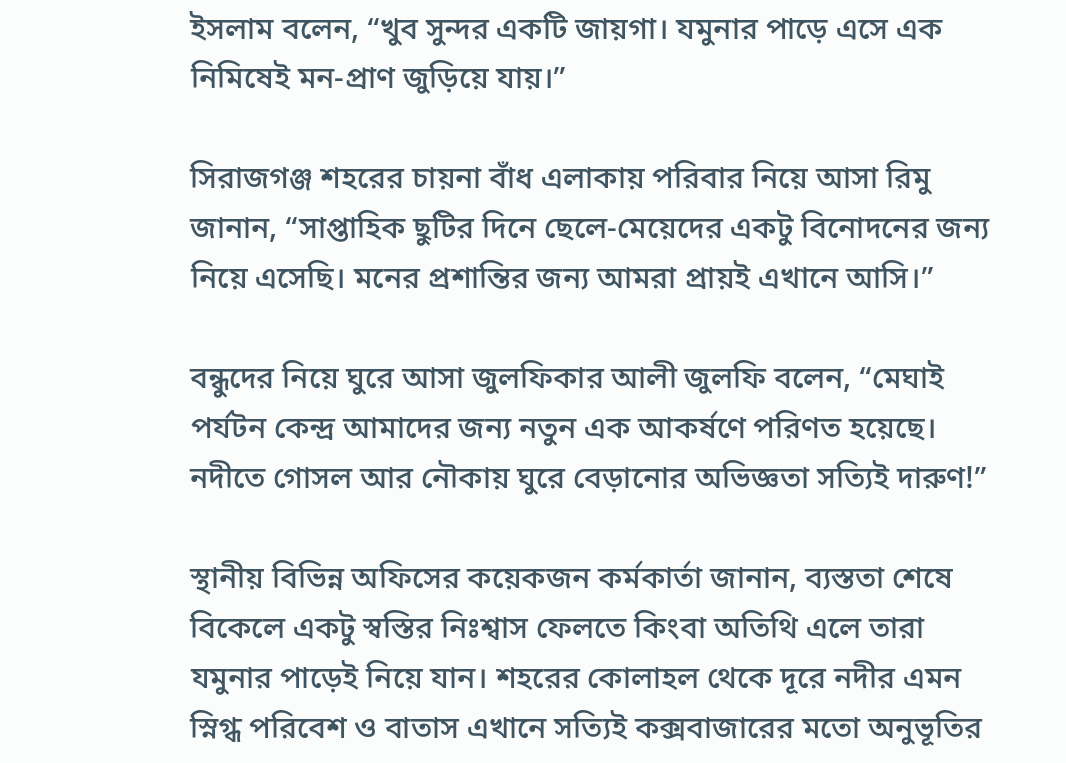ইসলাম বলেন, “খুব সুন্দর একটি জায়গা। যমুনার পাড়ে এসে এক নিমিষেই মন-প্রাণ জুড়িয়ে যায়।”

সিরাজগঞ্জ শহরের চায়না বাঁধ এলাকায় পরিবার নিয়ে আসা রিমু জানান, “সাপ্তাহিক ছুটির দিনে ছেলে-মেয়েদের একটু বিনোদনের জন্য নিয়ে এসেছি। মনের প্রশান্তির জন্য আমরা প্রায়ই এখানে আসি।”

বন্ধুদের নিয়ে ঘুরে আসা জুলফিকার আলী জুলফি বলেন, “মেঘাই পর্যটন কেন্দ্র আমাদের জন্য নতুন এক আকর্ষণে পরিণত হয়েছে। নদীতে গোসল আর নৌকায় ঘুরে বেড়ানোর অভিজ্ঞতা সত্যিই দারুণ!”

স্থানীয় বিভিন্ন অফিসের কয়েকজন কর্মকার্তা জানান, ব্যস্ততা শেষে বিকেলে একটু স্বস্তির নিঃশ্বাস ফেলতে কিংবা অতিথি এলে তারা যমুনার পাড়েই নিয়ে যান। শহরের কোলাহল থেকে দূরে নদীর এমন স্নিগ্ধ পরিবেশ ও বাতাস এখানে সত্যিই কক্সবাজারের মতো অনুভূতির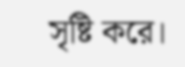সৃষ্টি করে।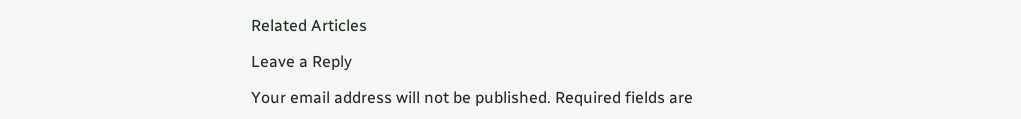Related Articles

Leave a Reply

Your email address will not be published. Required fields are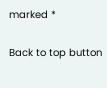marked *

Back to top button